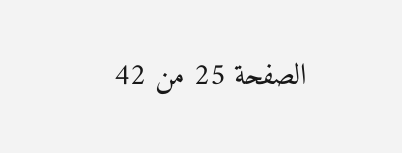الصفحة 25 من 42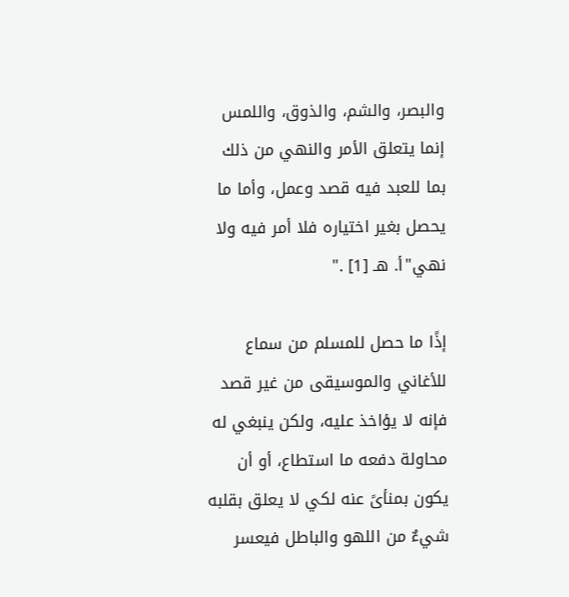والبصر، والشم، والذوق، واللمس إنما يتعلق الأمر والنهي من ذلك بما للعبد فيه قصد وعمل، وأما ما يحصل بغير اختياره فلا أمر فيه ولا نهي"أ. هـ [1] ."

إذًا ما حصل للمسلم من سماع للأغاني والموسيقى من غير قصد فإنه لا يؤاخذ عليه، ولكن ينبغي له محاولة دفعه ما استطاع، أو أن يكون بمنأىً عنه لكي لا يعلق بقلبه شيءٌ من اللهو والباطل فيعسر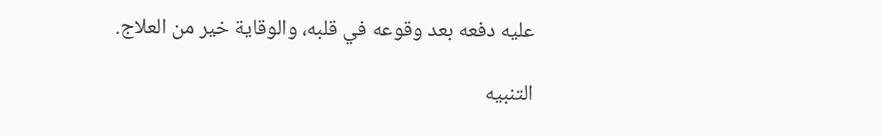عليه دفعه بعد وقوعه في قلبه، والوقاية خير من العلاج.

التنبيه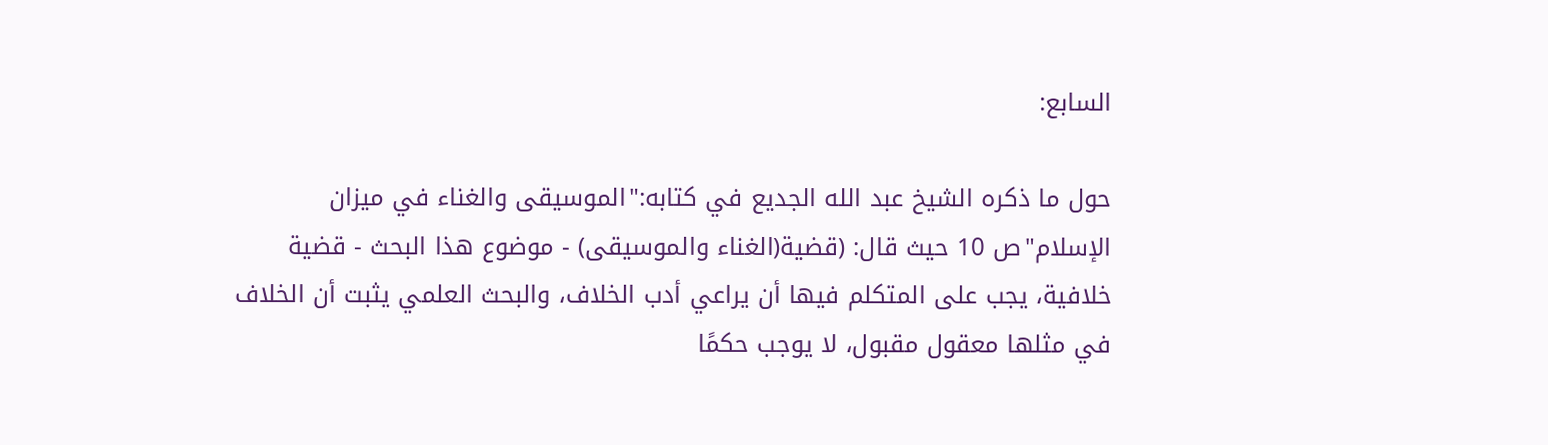السابع:

حول ما ذكره الشيخ عبد الله الجديع في كتابه:"الموسيقى والغناء في ميزان الإسلام"ص 10 حيث قال: (قضية(الغناء والموسيقى) - موضوع هذا البحث - قضية خلافية، يجب على المتكلم فيها أن يراعي أدب الخلاف، والبحث العلمي يثبت أن الخلاف في مثلها معقول مقبول، لا يوجب حكمًا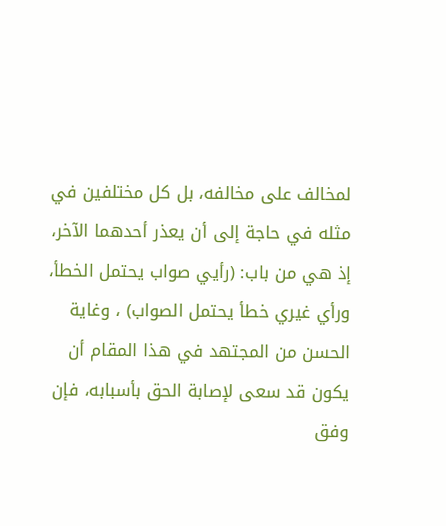لمخالف على مخالفه، بل كل مختلفين في مثله في حاجة إلى أن يعذر أحدهما الآخر، إذ هي من باب: (رأيي صواب يحتمل الخطأ، ورأي غيري خطأ يحتمل الصواب) ، وغاية الحسن من المجتهد في هذا المقام أن يكون قد سعى لإصابة الحق بأسبابه، فإن وفق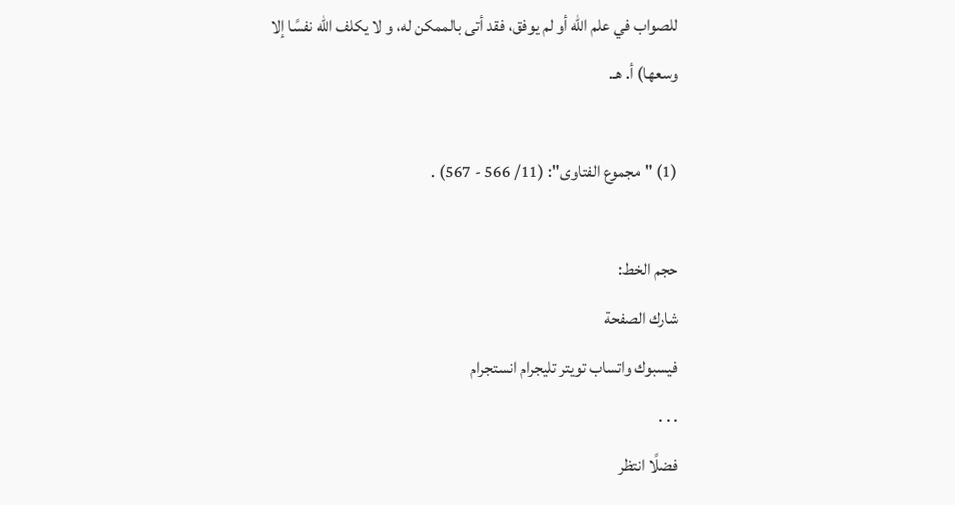للصواب في علم الله أو لم يوفق، فقد أتى بالممكن له، و لا يكلف الله نفسًا إلا وسعها) أ. هـ.

(1) "مجموع الفتاوى": (11/ 566 - 567) .

حجم الخط:
شارك الصفحة
فيسبوك واتساب تويتر تليجرام انستجرام
. . .
فضلًا انتظر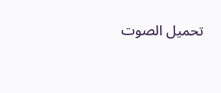تحميل الصوت